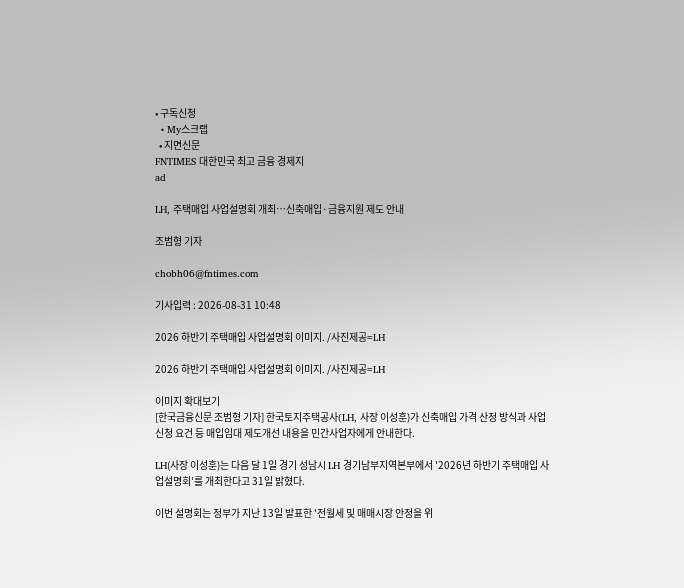• 구독신청
  • My스크랩
  • 지면신문
FNTIMES 대한민국 최고 금융 경제지
ad

LH, 주택매입 사업설명회 개최…신축매입·금융지원 제도 안내

조범형 기자

chobh06@fntimes.com

기사입력 : 2026-08-31 10:48

2026 하반기 주택매입 사업설명회 이미지. /사진제공=LH

2026 하반기 주택매입 사업설명회 이미지. /사진제공=LH

이미지 확대보기
[한국금융신문 조범형 기자] 한국토지주택공사(LH, 사장 이성훈)가 신축매입 가격 산정 방식과 사업 신청 요건 등 매입임대 제도개선 내용을 민간사업자에게 안내한다.

LH(사장 이성훈)는 다음 달 1일 경기 성남시 LH 경기남부지역본부에서 '2026년 하반기 주택매입 사업설명회'를 개최한다고 31일 밝혔다.

이번 설명회는 정부가 지난 13일 발표한 '전월세 및 매매시장 안정을 위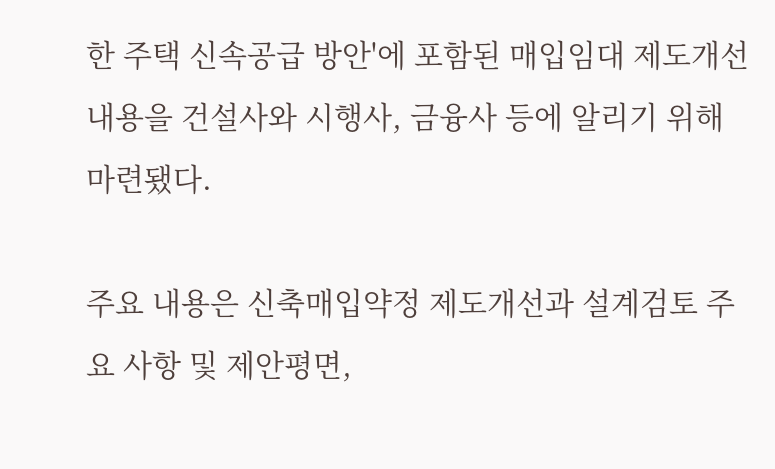한 주택 신속공급 방안'에 포함된 매입임대 제도개선 내용을 건설사와 시행사, 금융사 등에 알리기 위해 마련됐다.

주요 내용은 신축매입약정 제도개선과 설계검토 주요 사항 및 제안평면,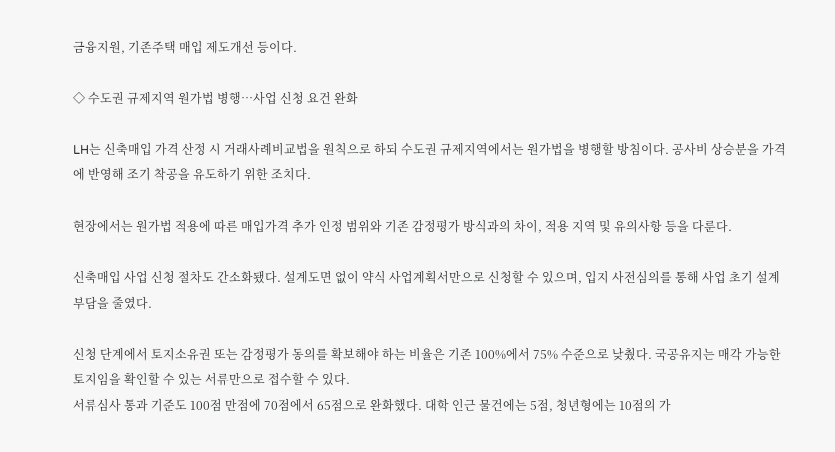금융지원, 기존주택 매입 제도개선 등이다.

◇ 수도권 규제지역 원가법 병행…사업 신청 요건 완화

LH는 신축매입 가격 산정 시 거래사례비교법을 원칙으로 하되 수도권 규제지역에서는 원가법을 병행할 방침이다. 공사비 상승분을 가격에 반영해 조기 착공을 유도하기 위한 조치다.

현장에서는 원가법 적용에 따른 매입가격 추가 인정 범위와 기존 감정평가 방식과의 차이, 적용 지역 및 유의사항 등을 다룬다.

신축매입 사업 신청 절차도 간소화됐다. 설계도면 없이 약식 사업계획서만으로 신청할 수 있으며, 입지 사전심의를 통해 사업 초기 설계 부담을 줄였다.

신청 단계에서 토지소유권 또는 감정평가 동의를 확보해야 하는 비율은 기존 100%에서 75% 수준으로 낮췄다. 국공유지는 매각 가능한 토지임을 확인할 수 있는 서류만으로 접수할 수 있다.
서류심사 통과 기준도 100점 만점에 70점에서 65점으로 완화했다. 대학 인근 물건에는 5점, 청년형에는 10점의 가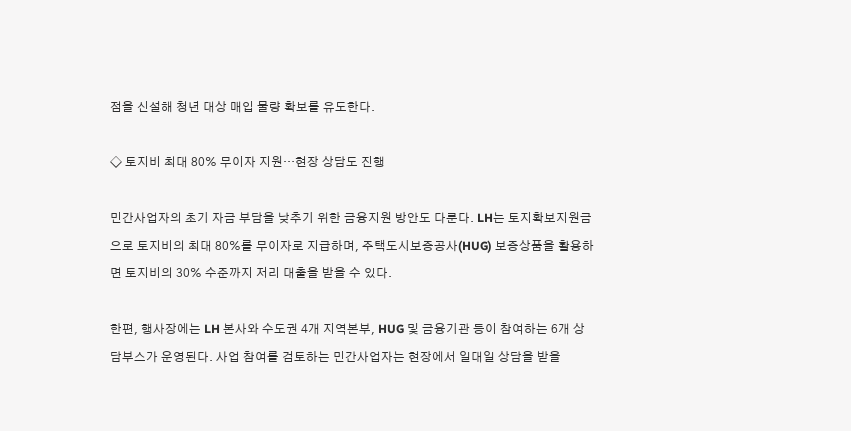점을 신설해 청년 대상 매입 물량 확보를 유도한다.

◇ 토지비 최대 80% 무이자 지원…현장 상담도 진행

민간사업자의 초기 자금 부담을 낮추기 위한 금융지원 방안도 다룬다. LH는 토지확보지원금으로 토지비의 최대 80%를 무이자로 지급하며, 주택도시보증공사(HUG) 보증상품을 활용하면 토지비의 30% 수준까지 저리 대출을 받을 수 있다.

한편, 행사장에는 LH 본사와 수도권 4개 지역본부, HUG 및 금융기관 등이 참여하는 6개 상담부스가 운영된다. 사업 참여를 검토하는 민간사업자는 현장에서 일대일 상담을 받을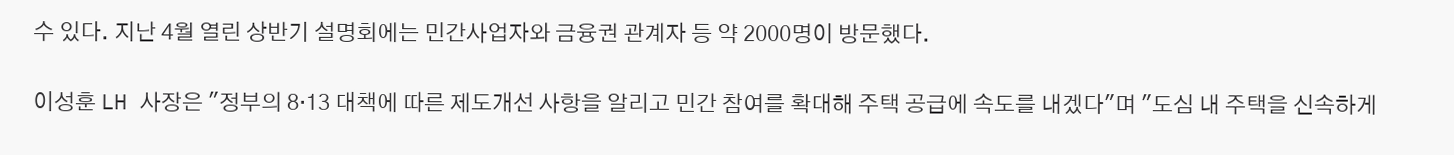수 있다. 지난 4월 열린 상반기 설명회에는 민간사업자와 금융권 관계자 등 약 2000명이 방문했다.

이성훈 LH 사장은 "정부의 8·13 대책에 따른 제도개선 사항을 알리고 민간 참여를 확대해 주택 공급에 속도를 내겠다"며 "도심 내 주택을 신속하게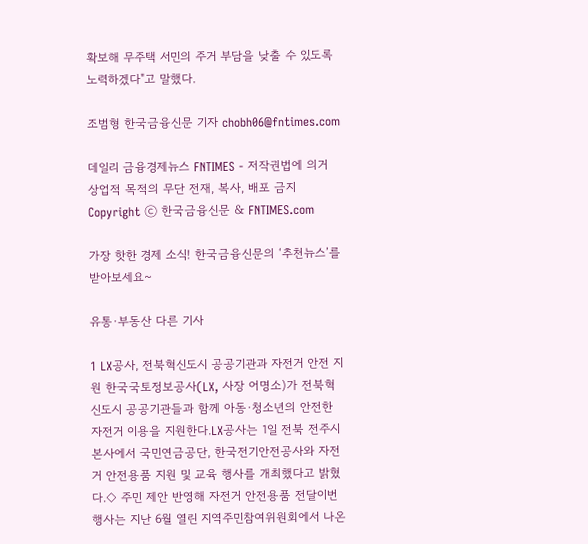확보해 무주택 서민의 주거 부담을 낮출 수 있도록 노력하겠다"고 말했다.

조범형 한국금융신문 기자 chobh06@fntimes.com

데일리 금융경제뉴스 FNTIMES - 저작권법에 의거 상업적 목적의 무단 전재, 복사, 배포 금지
Copyright ⓒ 한국금융신문 & FNTIMES.com

가장 핫한 경제 소식! 한국금융신문의 ‘추천뉴스’를 받아보세요~

유통·부동산 다른 기사

1 LX공사, 전북혁신도시 공공기관과 자전거 안전 지원 한국국토정보공사(LX, 사장 어명소)가 전북혁신도시 공공기관들과 함께 아동·청소년의 안전한 자전거 이용을 지원한다.LX공사는 1일 전북 전주시 본사에서 국민연금공단, 한국전기안전공사와 자전거 안전용품 지원 및 교육 행사를 개최했다고 밝혔다.◇ 주민 제안 반영해 자전거 안전용품 전달이번 행사는 지난 6월 열린 지역주민참여위원회에서 나온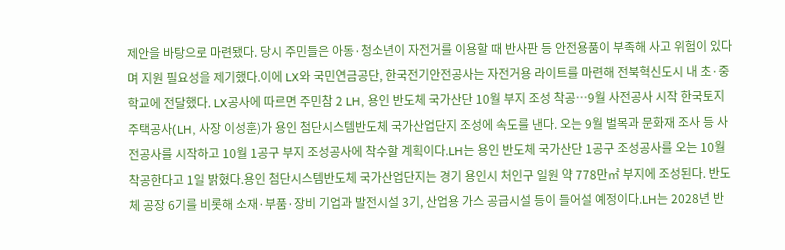제안을 바탕으로 마련됐다. 당시 주민들은 아동·청소년이 자전거를 이용할 때 반사판 등 안전용품이 부족해 사고 위험이 있다며 지원 필요성을 제기했다.이에 LX와 국민연금공단, 한국전기안전공사는 자전거용 라이트를 마련해 전북혁신도시 내 초·중학교에 전달했다. LX공사에 따르면 주민참 2 LH, 용인 반도체 국가산단 10월 부지 조성 착공…9월 사전공사 시작 한국토지주택공사(LH, 사장 이성훈)가 용인 첨단시스템반도체 국가산업단지 조성에 속도를 낸다. 오는 9월 벌목과 문화재 조사 등 사전공사를 시작하고 10월 1공구 부지 조성공사에 착수할 계획이다.LH는 용인 반도체 국가산단 1공구 조성공사를 오는 10월 착공한다고 1일 밝혔다.용인 첨단시스템반도체 국가산업단지는 경기 용인시 처인구 일원 약 778만㎡ 부지에 조성된다. 반도체 공장 6기를 비롯해 소재·부품·장비 기업과 발전시설 3기, 산업용 가스 공급시설 등이 들어설 예정이다.LH는 2028년 반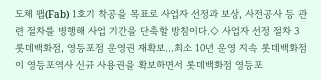도체 팹(Fab) 1호기 착공을 목표로 사업자 선정과 보상, 사전공사 등 관련 절차를 병행해 사업 기간을 단축할 방침이다.◇ 사업자 선정 절차 3 롯데백화점, 영등포점 운영권 재확보…최소 10년 운영 지속 롯데백화점이 영등포역사 신규 사용권을 확보하면서 롯데백화점 영등포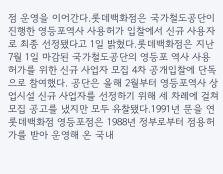점 운영을 이어간다.롯데백화점은 국가철도공단이 진행한 영등포역사 사용허가 입찰에서 신규 사용자로 최종 선정됐다고 1일 밝혔다.롯데백화점은 지난 7월 1일 마감된 국가철도공단의 영등포 역사 사용허가를 위한 신규 사업자 모집 4차 공개입찰에 단독으로 참여했다. 공단은 올해 2월부터 영등포역사 상업시설 신규 사업자를 선정하기 위해 세 차례에 걸쳐 모집 공고를 냈지만 모두 유찰됐다.1991년 문을 연 롯데백화점 영등포점은 1988년 정부로부터 점용허가를 받아 운영해 온 국내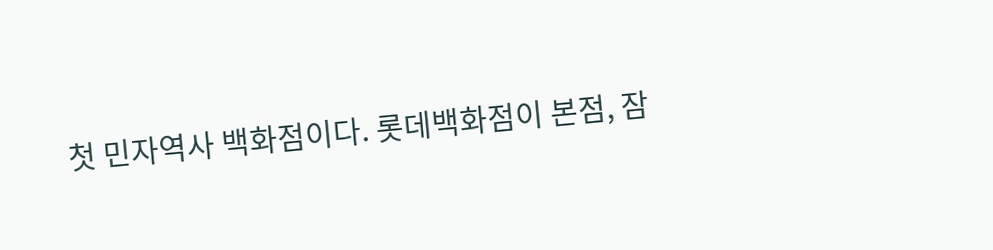첫 민자역사 백화점이다. 롯데백화점이 본점, 잠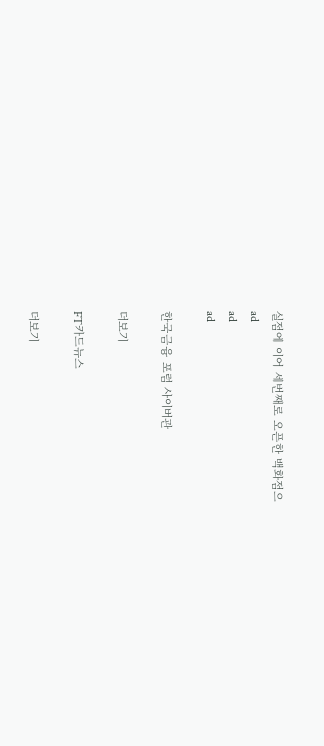실점에 이어 세번째로 오픈한 백화점으
ad
ad
ad

한국금융 포럼 사이버관

더보기

FT카드뉴스

더보기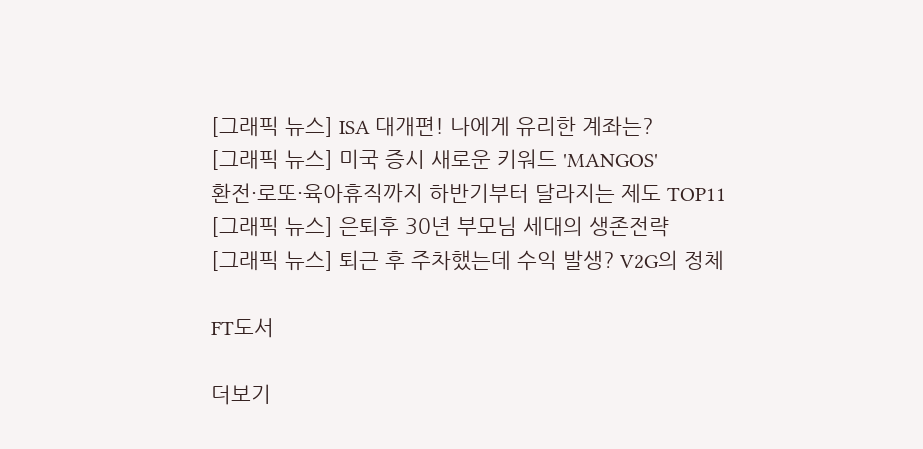[그래픽 뉴스] ISA 대개편! 나에게 유리한 계좌는?
[그래픽 뉴스] 미국 증시 새로운 키워드 'MANGOS'
환전·로또·육아휴직까지 하반기부터 달라지는 제도 TOP11
[그래픽 뉴스] 은퇴후 30년 부모님 세대의 생존전략
[그래픽 뉴스] 퇴근 후 주차했는데 수익 발생? V2G의 정체

FT도서

더보기